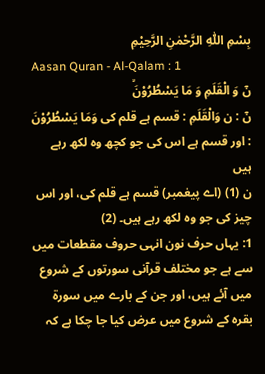بِسْمِ اللّٰهِ الرَّحْمٰنِ الرَّحِيْمِ
Aasan Quran - Al-Qalam : 1
نٓ وَ الْقَلَمِ وَ مَا یَسْطُرُوْنَۙ
نٓ : ن وَالْقَلَمِ : قسم ہے قلم کی وَمَا يَسْطُرُوْنَ : اور قسم ہے اس کی جو کچھ وہ لکھ رہے ہیں
ن (1) (اے پیغمبر) قسم ہے قلم کی، اور اس چیز کی جو وہ لکھ رہے ہیں۔ (2)
1: یہاں حرف نون انہی حروف مقطعات میں سے ہے جو مختلف قرآنی سورتوں کے شروع میں آئے ہیں، اور جن کے بارے میں سورة بقرہ کے شروع میں عرض کیا جا چکا ہے کہ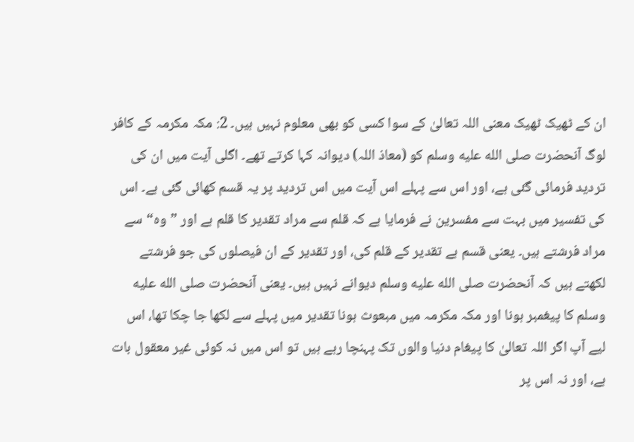ان کے ٹھیک ٹھیک معنی اللہ تعالیٰ کے سوا کسی کو بھی معلوم نہیں ہیں۔ 2: مکہ مکرمہ کے کافر لوگ آنحضرت صلى الله عليه وسلم کو (معاذ اللہ) دیوانہ کہا کرتے تھے۔ اگلی آیت میں ان کی تردید فرمائی گئی ہے، اور اس سے پہلے اس آیت میں اس تردید پر یہ قسم کھائی گئی ہے۔ اس کی تفسیر میں بہت سے مفسرین نے فرمایا ہے کہ قلم سے مراد تقدیر کا قلم ہے اور ”وہ“ سے مراد فرشتے ہیں۔ یعنی قسم ہے تقدیر کے قلم کی، اور تقدیر کے ان فیصلوں کی جو فرشتے لکھتے ہیں کہ آنحضرت صلى الله عليه وسلم دیوانے نہیں ہیں۔ یعنی آنحضرت صلى الله عليه وسلم کا پیغمبر ہونا اور مکہ مکرمہ میں مبعوث ہونا تقدیر میں پہلے سے لکھا جا چکا تھا، اس لیے آپ اگر اللہ تعالیٰ کا پیغام دنیا والوں تک پہنچا رہے ہیں تو اس میں نہ کوئی غیر معقول بات ہے، اور نہ اس پر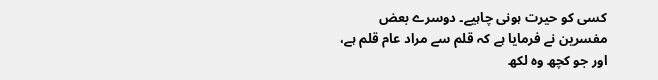کسی کو حیرت ہونی چاہیے۔ دوسرے بعض مفسرین نے فرمایا ہے کہ قلم سے مراد عام قلم ہے، اور جو کچھ وہ لکھ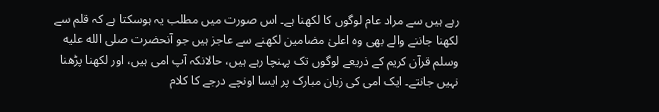رہے ہیں سے مراد عام لوگوں کا لکھنا ہے۔ اس صورت میں مطلب یہ ہوسکتا ہے کہ قلم سے لکھنا جاننے والے بھی وہ اعلیٰ مضامین لکھنے سے عاجز ہیں جو آنحضرت صلى الله عليه وسلم قرآن کریم کے ذریعے لوگوں تک پہنچا رہے ہیں، حالانکہ آپ امی ہیں، اور لکھنا پڑھنا نہیں جانتے۔ ایک امی کی زبان مبارک پر ایسا اونچے درجے کا کلام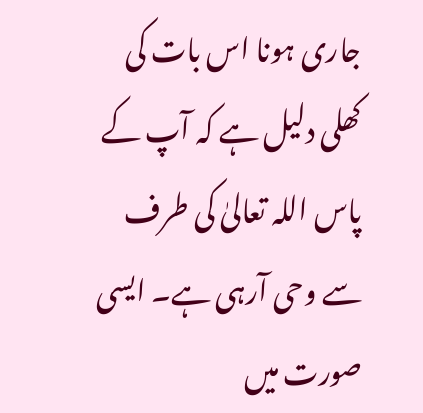جاری ہونا اس بات کی کھلی دلیل ہے کہ آپ کے پاس اللہ تعالیٰ کی طرف سے وحی آرہی ہے۔ ایسی صورت میں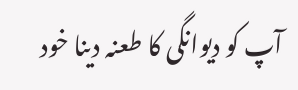آپ کو دیوانگی کا طعنہ دینا خود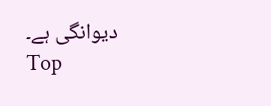دیوانگی ہے۔
Top